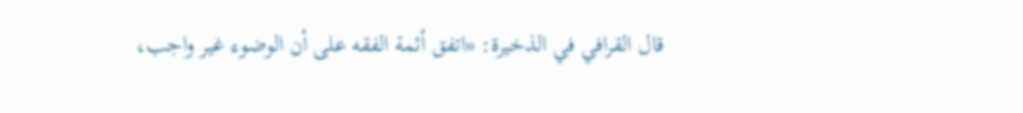قال القرافي في الذخيرة: «اتفق أئمة الفقه على أن الوضوء غير واجب،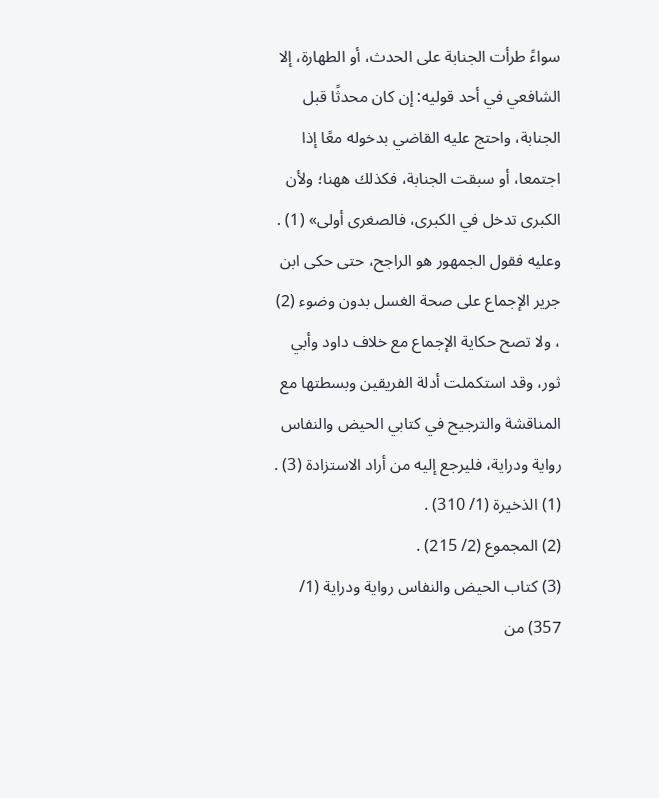سواءً طرأت الجنابة على الحدث، أو الطهارة، إلا الشافعي في أحد قوليه: إن كان محدثًا قبل الجنابة، واحتج عليه القاضي بدخوله معًا إذا اجتمعا، أو سبقت الجنابة، فكذلك ههنا؛ ولأن الكبرى تدخل في الكبرى، فالصغرى أولى» (1) .
وعليه فقول الجمهور هو الراجح، حتى حكى ابن جرير الإجماع على صحة الغسل بدون وضوء (2) ، ولا تصح حكاية الإجماع مع خلاف داود وأبي ثور، وقد استكملت أدلة الفريقين وبسطتها مع المناقشة والترجيح في كتابي الحيض والنفاس رواية ودراية، فليرجع إليه من أراد الاستزادة (3) .
(1) الذخيرة (1/ 310) .
(2) المجموع (2/ 215) .
(3) كتاب الحيض والنفاس رواية ودراية (1/ 357) من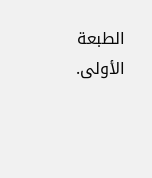الطبعة الأولى.